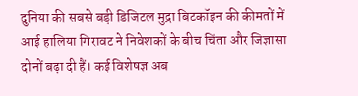दुनिया की सबसे बड़ी डिजिटल मुद्रा बिटकॉइन की कीमतों में आई हालिया गिरावट ने निवेशकों के बीच चिंता और जिज्ञासा दोनों बढ़ा दी हैं। कई विशेषज्ञ अब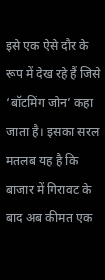इसे एक ऐसे दौर के रूप में देख रहे हैं जिसे ‘बॉटमिंग जोन’ कहा जाता है। इसका सरल मतलब यह है कि बाजार में गिरावट के बाद अब कीमत एक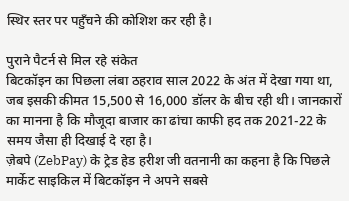स्थिर स्तर पर पहुँचने की कोशिश कर रही है।

पुराने पैटर्न से मिल रहे संकेत
बिटकॉइन का पिछला लंबा ठहराव साल 2022 के अंत में देखा गया था, जब इसकी कीमत 15,500 से 16,000 डॉलर के बीच रही थी। जानकारों का मानना है कि मौजूदा बाजार का ढांचा काफी हद तक 2021-22 के समय जैसा ही दिखाई दे रहा है।
ज़ेबपे (ZebPay) के ट्रेड हेड हरीश जी वतनानी का कहना है कि पिछले मार्केट साइकिल में बिटकॉइन ने अपने सबसे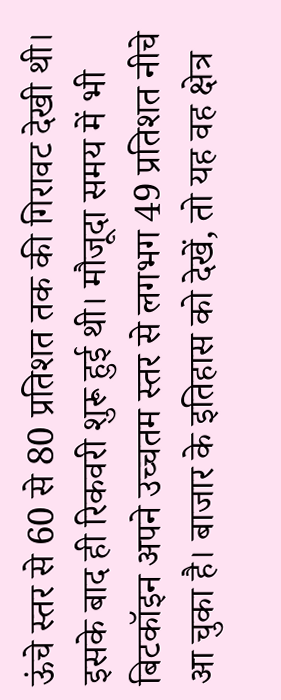ऊंचे स्तर से 60 से 80 प्रतिशत तक की गिरावट देखी थी। इसके बाद ही रिकवरी शुरू हुई थी। मौजूदा समय में भी बिटकॉइन अपने उच्चतम स्तर से लगभग 49 प्रतिशत नीचे आ चुका है। बाजार के इतिहास को देखें, तो यह वह क्षेत्र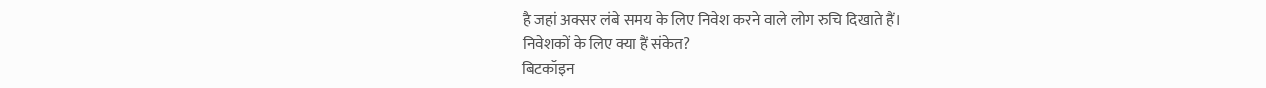है जहां अक्सर लंबे समय के लिए निवेश करने वाले लोग रुचि दिखाते हैं।
निवेशकों के लिए क्या हैं संकेत?
बिटकॉइन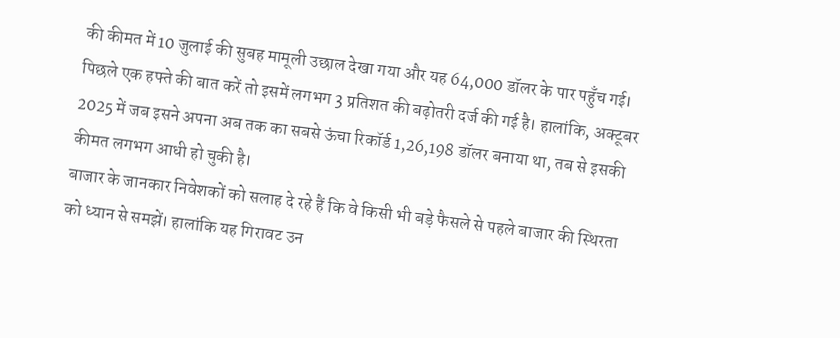की कीमत में 10 जुलाई की सुबह मामूली उछाल देखा गया और यह 64,000 डॉलर के पार पहुँच गई। पिछले एक हफ्ते की बात करें तो इसमें लगभग 3 प्रतिशत की बढ़ोतरी दर्ज की गई है। हालांकि, अक्टूबर 2025 में जब इसने अपना अब तक का सबसे ऊंचा रिकॉर्ड 1,26,198 डॉलर बनाया था, तब से इसकी कीमत लगभग आधी हो चुकी है।
बाजार के जानकार निवेशकों को सलाह दे रहे हैं कि वे किसी भी बड़े फैसले से पहले बाजार की स्थिरता को ध्यान से समझें। हालांकि यह गिरावट उन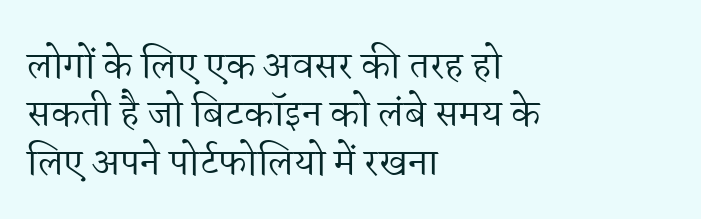लोगों के लिए एक अवसर की तरह हो सकती है जो बिटकॉइन को लंबे समय के लिए अपने पोर्टफोलियो में रखना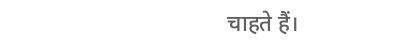चाहते हैं।